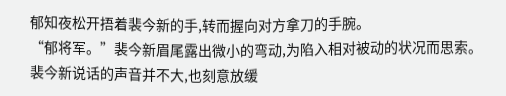郁知夜松开捂着裴今新的手,转而握向对方拿刀的手腕。
“郁将军。”裴今新眉尾露出微小的弯动,为陷入相对被动的状况而思索。
裴今新说话的声音并不大,也刻意放缓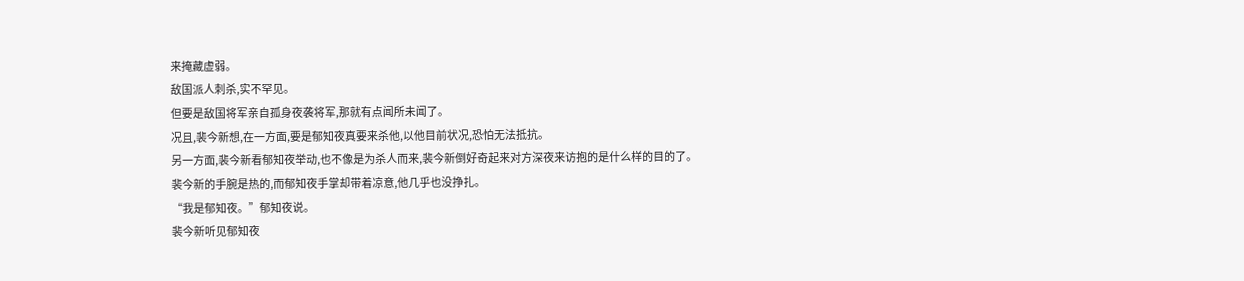来掩藏虚弱。
敌国派人刺杀,实不罕见。
但要是敌国将军亲自孤身夜袭将军,那就有点闻所未闻了。
况且,裴今新想,在一方面,要是郁知夜真要来杀他,以他目前状况,恐怕无法抵抗。
另一方面,裴今新看郁知夜举动,也不像是为杀人而来,裴今新倒好奇起来对方深夜来访抱的是什么样的目的了。
裴今新的手腕是热的,而郁知夜手掌却带着凉意,他几乎也没挣扎。
“我是郁知夜。”郁知夜说。
裴今新听见郁知夜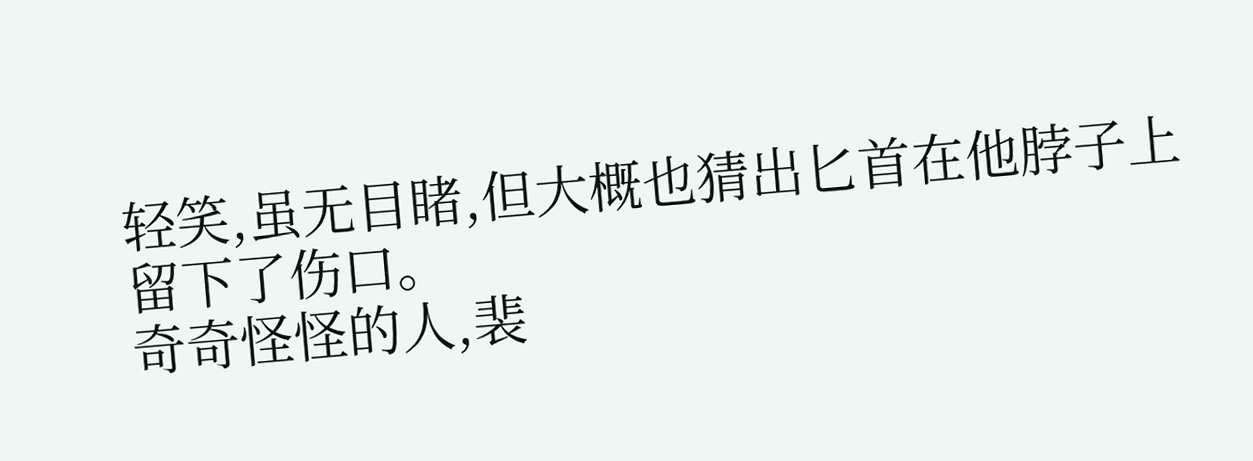轻笑,虽无目睹,但大概也猜出匕首在他脖子上留下了伤口。
奇奇怪怪的人,裴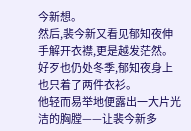今新想。
然后,裴今新又看见郁知夜伸手解开衣襟,更是越发茫然。
好歹也仍处冬季,郁知夜身上也只着了两件衣衫。
他轻而易举地便露出一大片光洁的胸膛——让裴今新多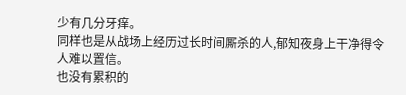少有几分牙痒。
同样也是从战场上经历过长时间厮杀的人,郁知夜身上干净得令人难以置信。
也没有累积的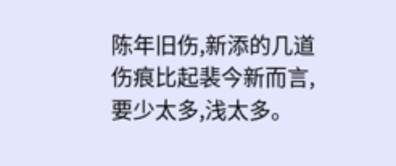陈年旧伤,新添的几道伤痕比起裴今新而言,要少太多,浅太多。